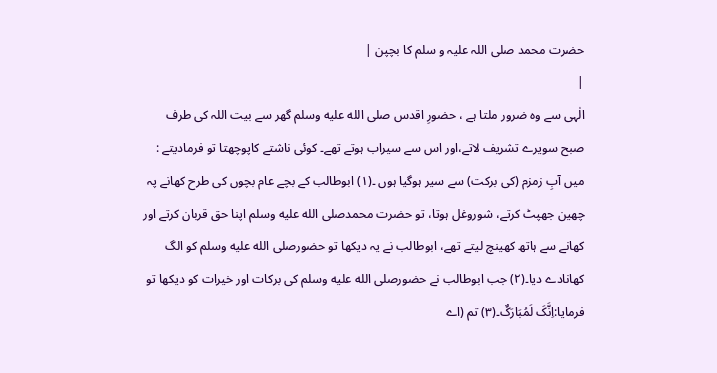حضرت محمد صلی اللہ علیہ و سلم کا بچپن |
|
الٰہی سے وہ ضرور ملتا ہے ، حضورِ اقدس صلى الله عليه وسلم گھر سے بیت اللہ کی طرف صبح سویرے تشریف لاتے،اور اس سے سیراب ہوتے تھے۔ کوئی ناشتے کاپوچھتا تو فرمادیتے : میں آبِ زمزم (کی برکت) سے سیر ہوگیا ہوں ۔(۱) ابوطالب کے بچے عام بچوں کی طرح کھانے پہ چھین جھپٹ کرتے، شوروغل ہوتا، تو حضرت محمدصلى الله عليه وسلم اپنا حق قربان کرتے اور کھانے سے ہاتھ کھینچ لیتے تھے، ابوطالب نے یہ دیکھا تو حضورصلى الله عليه وسلم کو الگ کھانادے دیا۔(۲) جب ابوطالب نے حضورصلى الله عليه وسلم کی برکات اور خیرات کو دیکھا تو فرمایا:اِنَّکَ لَمُبَارَکٌ۔(۳) تم (اے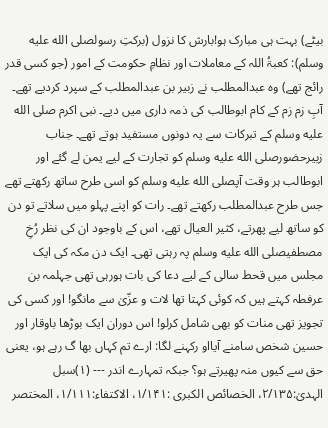بیٹے) بہت ہی مبارک ہو!بارش کا نزول (برکتِ رسولصلى الله عليه وسلم): کعبۃُ اللہ کے معاملات اور نظامِ حکومت کے امور (جو کسی قدر رائج تھے) وہ عبدالمطلب نے زبیر بن عبدالمطلب کے سپرد کردیے تھے۔ آبِ زم زم کے کام ابوطالب کی ذمہ داری میں دیے۔ نبی اکرم صلى الله عليه وسلم کے تبرکات سے یہ دونوں مستفید ہوتے تھے۔ جناب زبیرحضورصلى الله عليه وسلم کو تجارت کے لیے یمن لے گئے اور ابوطالب ہر وقت آپصلى الله عليه وسلم کو اسی طرح ساتھ رکھتے تھے جس طرح عبدالمطلب رکھتے تھے۔ رات کو اپنے پہلو میں سلاتے تو دن کو ساتھ لیے پھرتے، کثیر العیال تھے، اس کے باوجود ان کی نظر رُخِ مصطفیصلى الله عليه وسلم پہ رہتی تھی۔ ایک دن مکہ کی ایک مجلس میں قحط سالی کے لیے دعا کی بات ہورہی تھی جہلمہ بن عرفطہ کہتے ہیں کہ کوئی کہتا تھا لات و عزّیٰ سے مانگو! اور کسی کی تجویز تھی منات کو بھی شامل کرلو! اس دوران ایک بوڑھا باوقار اور حسین شخص سامنے آیااو رکہنے لگا: ارے تم کہاں بھا گ رہے ہو، یعنی حق سے کیوں منہ پھیرتے ہو؟ جبکہ تمہارے اندر --- (۱)سبل الہدیٰ:۲/۱۳۵، الخصائص الکبری :۱/۱۴۱، الاکتفاء:۱/۱۱۱، المختصر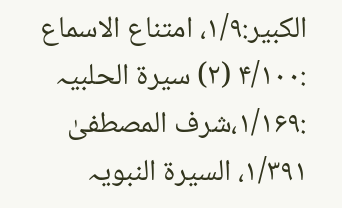الکبیر:۱/۹، امتناع الاسماع :۴/۱۰۰ (۲) سیرۃ الحلبیہ :۱/۱۶۹،شرف المصطفیٰ ۱/۳۹۱، السیرۃ النبویہ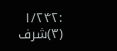:۱/۲۴۲ (۳)شرف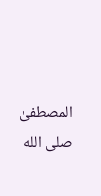المصطفیٰ صلى الله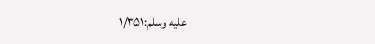عليه وسلم:۱/۳۵۱